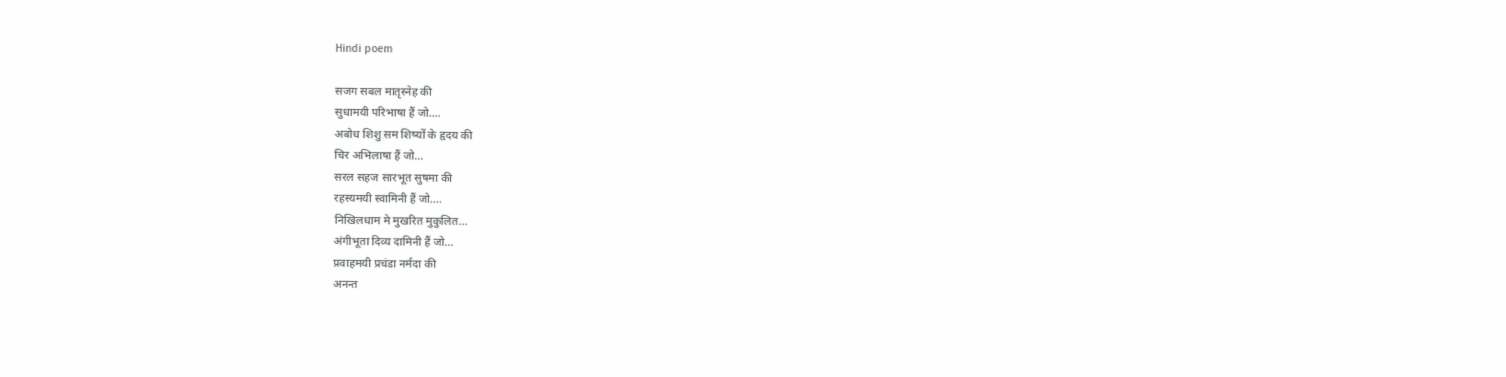Hindi poem

सजग सबल मातृस्नेह की
सुधामयी परिभाषा हैं जो….
अबोध शिशु सम शिष्यों के हृदय की
चिर अभिलाषा हैं जो…
सरल सहज सारभूत सुषमा की
रहस्यमयी स्वामिनी हैं जो….
निखिलधाम मे मुखरित मुकुलित…
अंगीभूता दिव्य दामिनी हैं जो…
प्रवाहमयी प्रचंडा नर्मदा की
अनन्त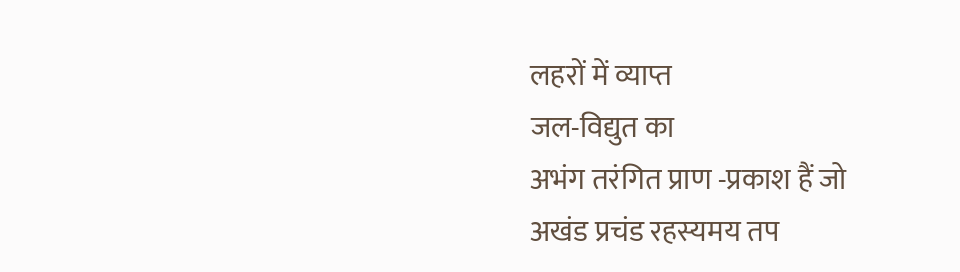लहरों में व्याप्त
जल-विद्युत का
अभंग तरंगित प्राण -प्रकाश हैं जो
अखंड प्रचंड रहस्यमय तप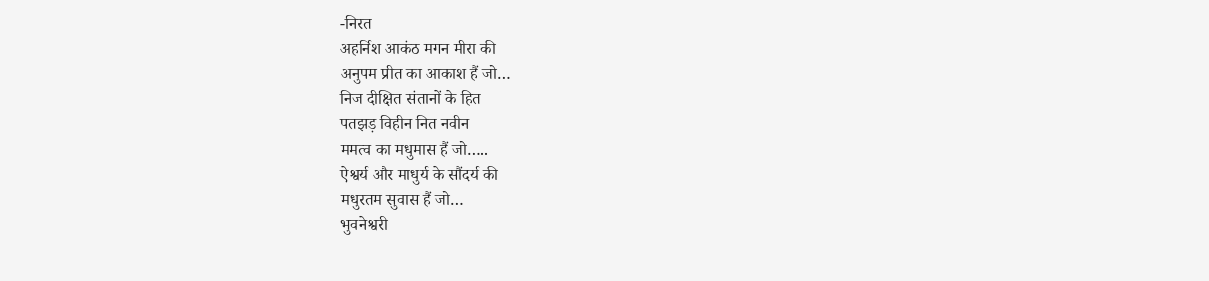-निरत
अहर्निश आकंठ मगन मीरा की
अनुपम प्रीत का आकाश हैं जो…
निज दीक्षित संतानों के हित
पतझड़ विहीन नित नवीन
ममत्व का मधुमास हैं जो…..
ऐश्वर्य और माधुर्य के सौंदर्य की
मधुरतम सुवास हैं जो…
भुवनेश्वरी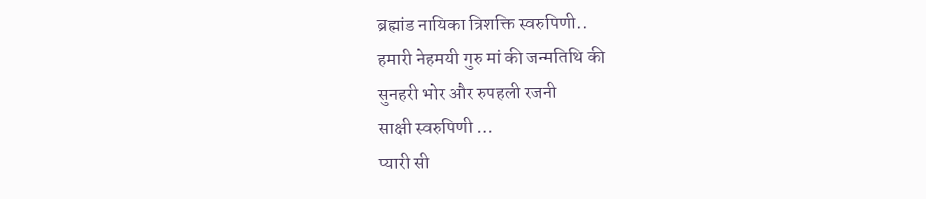ब्रह्मांड नायिका त्रिशक्ति स्वरुपिणी..
हमारी नेहमयी गुरु मां की जन्मतिथि की
सुनहरी भोर और रुपहली रजनी
साक्षी स्वरुपिणी …
प्यारी सी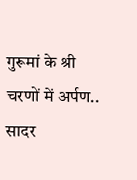गुरूमां के श्री चरणों में अर्पण..
सादर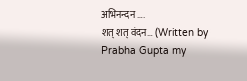अभिनन्दन ….
शत् शत् वंदन… (Written by Prabha Gupta my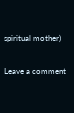spiritual mother)

Leave a comment